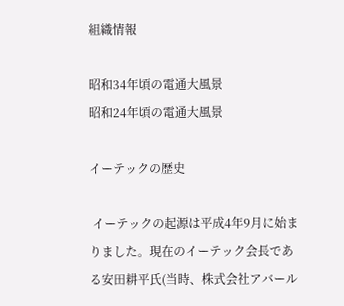組織情報

昭和34年頃の電通大風景
昭和24年頃の電通大風景

イーテックの歴史

 イーテックの起源は平成4年9月に始まりました。現在のイーテック会長である安田耕平氏(当時、株式会社アバール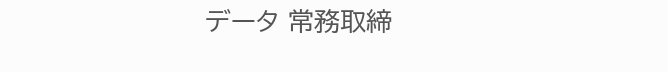データ 常務取締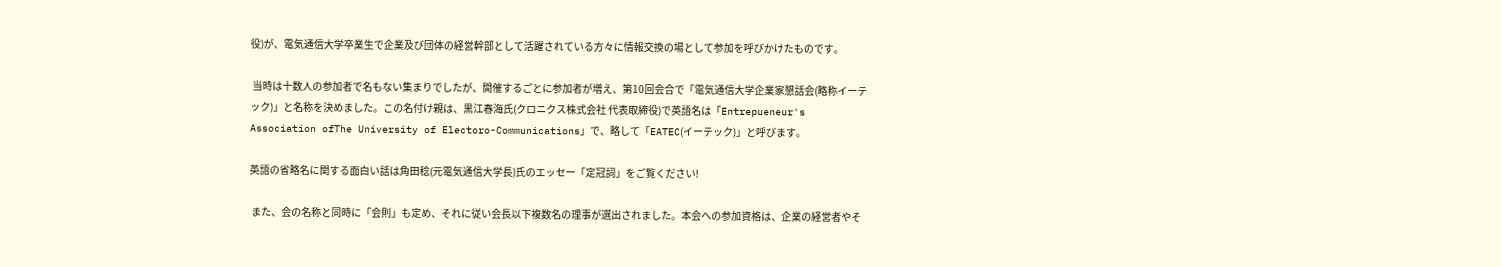役)が、電気通信大学卒業生で企業及び団体の経営幹部として活躍されている方々に情報交換の場として参加を呼びかけたものです。

 当時は十数人の参加者で名もない集まりでしたが、開催するごとに参加者が増え、第10回会合で「電気通信大学企業家懇話会(略称イーテック)」と名称を決めました。この名付け親は、黒江春海氏(クロニクス株式会社 代表取締役)で英語名は「Entrepueneur's Association ofThe University of Electoro-Communications」で、略して「EATEC(イーテック)」と呼びます。

英語の省略名に関する面白い話は角田稔(元電気通信大学長)氏のエッセー「定冠詞」をご覧ください!

 また、会の名称と同時に「会則」も定め、それに従い会長以下複数名の理事が選出されました。本会への参加資格は、企業の経営者やそ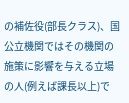の補佐役(部長クラス)、国公立機関ではその機関の施策に影響を与える立場の人(例えば課長以上)で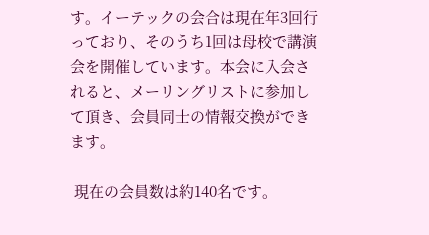す。イーテックの会合は現在年3回行っており、そのうち1回は母校で講演会を開催しています。本会に入会されると、メーリングリストに参加して頂き、会員同士の情報交換ができます。

 現在の会員数は約140名です。